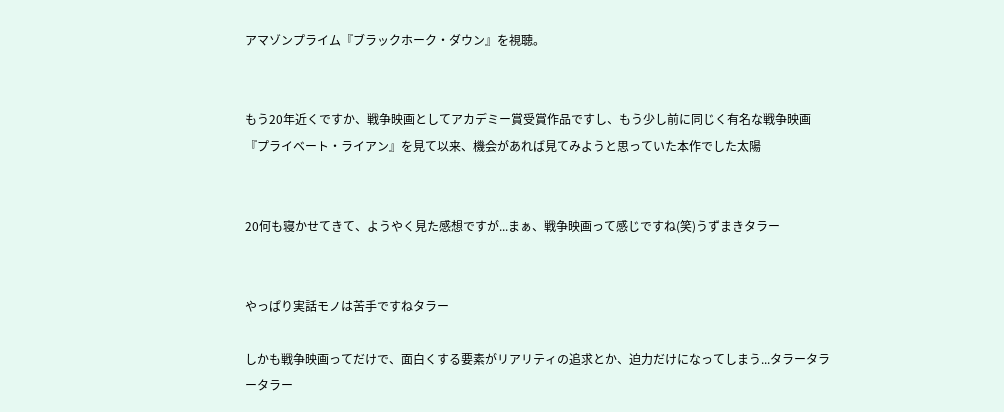アマゾンプライム『ブラックホーク・ダウン』を視聴。


もう20年近くですか、戦争映画としてアカデミー賞受賞作品ですし、もう少し前に同じく有名な戦争映画『プライベート・ライアン』を見て以来、機会があれば見てみようと思っていた本作でした太陽


20何も寝かせてきて、ようやく見た感想ですが...まぁ、戦争映画って感じですね(笑)うずまきタラー


やっぱり実話モノは苦手ですねタラー

しかも戦争映画ってだけで、面白くする要素がリアリティの追求とか、迫力だけになってしまう...タラータラータラー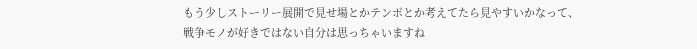もう少しストーリー展開で見せ場とかテンポとか考えてたら見やすいかなって、戦争モノが好きではない自分は思っちゃいますね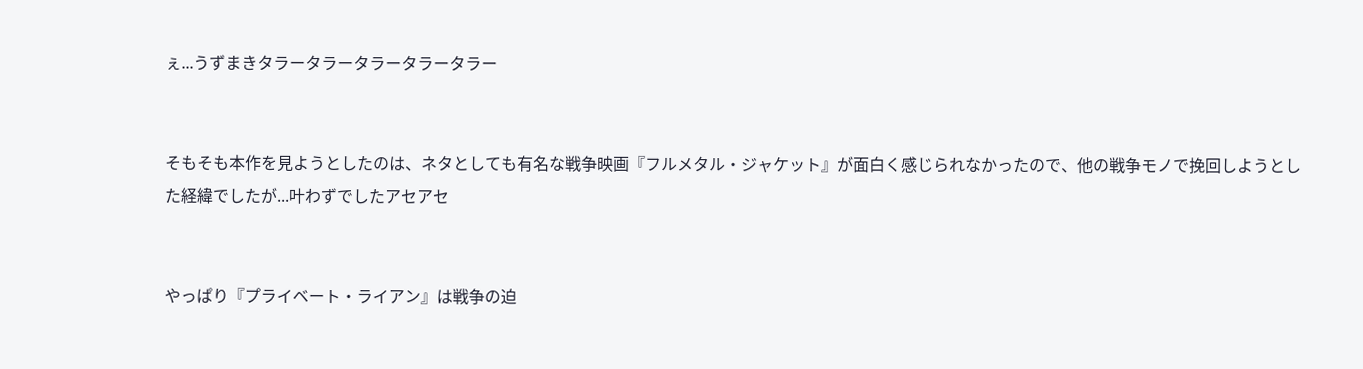ぇ...うずまきタラータラータラータラータラー


そもそも本作を見ようとしたのは、ネタとしても有名な戦争映画『フルメタル・ジャケット』が面白く感じられなかったので、他の戦争モノで挽回しようとした経緯でしたが...叶わずでしたアセアセ


やっぱり『プライベート・ライアン』は戦争の迫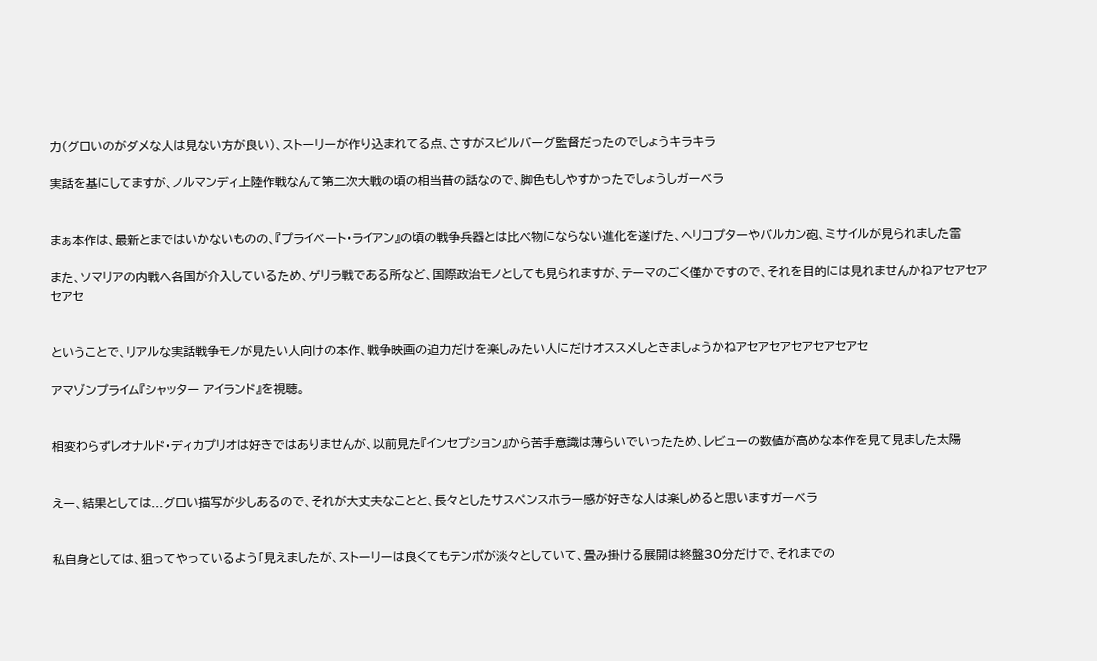力(グロいのがダメな人は見ない方が良い)、ストーリーが作り込まれてる点、さすがスピルバーグ監督だったのでしょうキラキラ

実話を基にしてますが、ノルマンディ上陸作戦なんて第二次大戦の頃の相当昔の話なので、脚色もしやすかったでしょうしガーベラ


まぁ本作は、最新とまではいかないものの、『プライベート・ライアン』の頃の戦争兵器とは比べ物にならない進化を遂げた、ヘリコプターやバルカン砲、ミサイルが見られました雷

また、ソマリアの内戦へ各国が介入しているため、ゲリラ戦である所など、国際政治モノとしても見られますが、テーマのごく僅かですので、それを目的には見れませんかねアセアセアセアセ


ということで、リアルな実話戦争モノが見たい人向けの本作、戦争映画の迫力だけを楽しみたい人にだけオススメしときましょうかねアセアセアセアセアセアセ

アマゾンプライム『シャッター アイランド』を視聴。


相変わらずレオナルド・ディカプリオは好きではありませんが、以前見た『インセプション』から苦手意識は薄らいでいったため、レビューの数値が高めな本作を見て見ました太陽


えー、結果としては...グロい描写が少しあるので、それが大丈夫なことと、長々としたサスペンスホラー感が好きな人は楽しめると思いますガーベラ


私自身としては、狙ってやっているよう「見えましたが、ストーリーは良くてもテンポが淡々としていて、畳み掛ける展開は終盤30分だけで、それまでの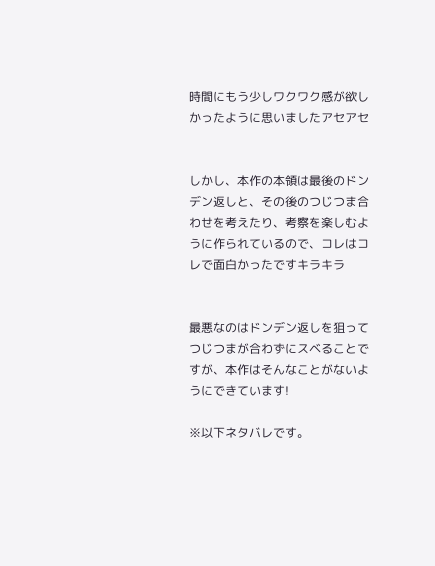時間にもう少しワクワク感が欲しかったように思いましたアセアセ


しかし、本作の本領は最後のドンデン返しと、その後のつじつま合わせを考えたり、考察を楽しむように作られているので、コレはコレで面白かったですキラキラ


最悪なのはドンデン返しを狙ってつじつまが合わずにスベることですが、本作はそんなことがないようにできています!

※以下ネタバレです。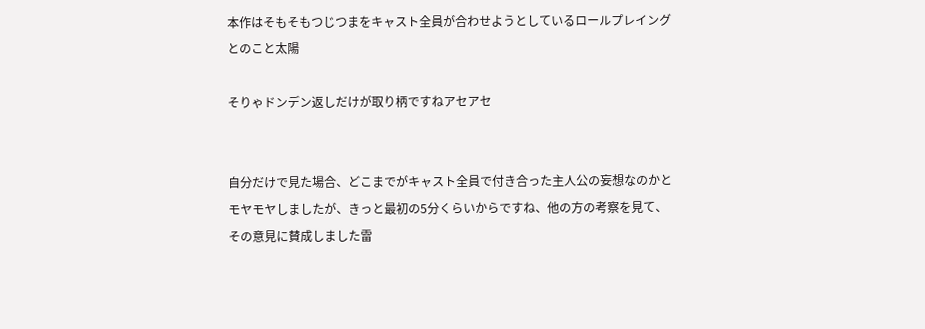本作はそもそもつじつまをキャスト全員が合わせようとしているロールプレイングとのこと太陽

そりゃドンデン返しだけが取り柄ですねアセアセ


自分だけで見た場合、どこまでがキャスト全員で付き合った主人公の妄想なのかとモヤモヤしましたが、きっと最初の5分くらいからですね、他の方の考察を見て、その意見に賛成しました雷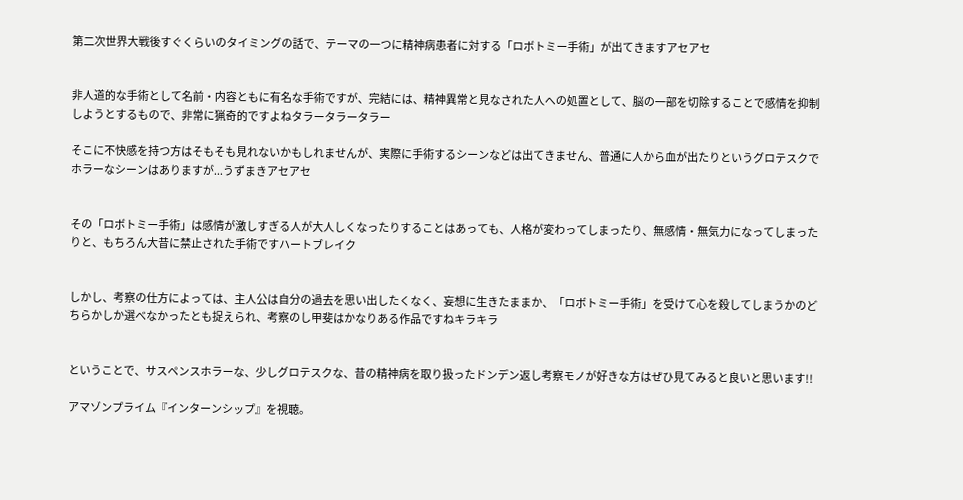第二次世界大戦後すぐくらいのタイミングの話で、テーマの一つに精神病患者に対する「ロボトミー手術」が出てきますアセアセ


非人道的な手術として名前・内容ともに有名な手術ですが、完結には、精神異常と見なされた人への処置として、脳の一部を切除することで感情を抑制しようとするもので、非常に猟奇的ですよねタラータラータラー

そこに不快感を持つ方はそもそも見れないかもしれませんが、実際に手術するシーンなどは出てきません、普通に人から血が出たりというグロテスクでホラーなシーンはありますが...うずまきアセアセ


その「ロボトミー手術」は感情が激しすぎる人が大人しくなったりすることはあっても、人格が変わってしまったり、無感情・無気力になってしまったりと、もちろん大昔に禁止された手術ですハートブレイク


しかし、考察の仕方によっては、主人公は自分の過去を思い出したくなく、妄想に生きたままか、「ロボトミー手術」を受けて心を殺してしまうかのどちらかしか選べなかったとも捉えられ、考察のし甲斐はかなりある作品ですねキラキラ


ということで、サスペンスホラーな、少しグロテスクな、昔の精神病を取り扱ったドンデン返し考察モノが好きな方はぜひ見てみると良いと思います!!

アマゾンプライム『インターンシップ』を視聴。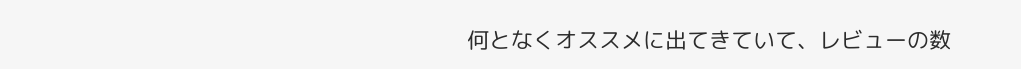何となくオススメに出てきていて、レビューの数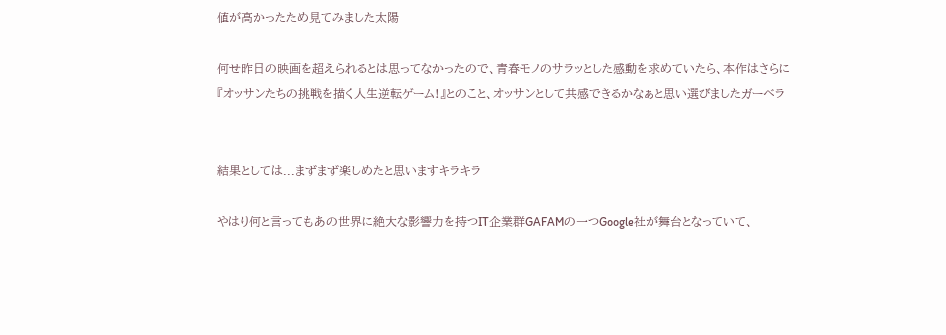値が高かったため見てみました太陽

何せ昨日の映画を超えられるとは思ってなかったので、青春モノのサラッとした感動を求めていたら、本作はさらに『オッサンたちの挑戦を描く人生逆転ゲーム!』とのこと、オッサンとして共感できるかなぁと思い選びましたガーベラ


結果としては...まずまず楽しめたと思いますキラキラ

やはり何と言ってもあの世界に絶大な影響力を持つIT企業群GAFAMの一つGoogle社が舞台となっていて、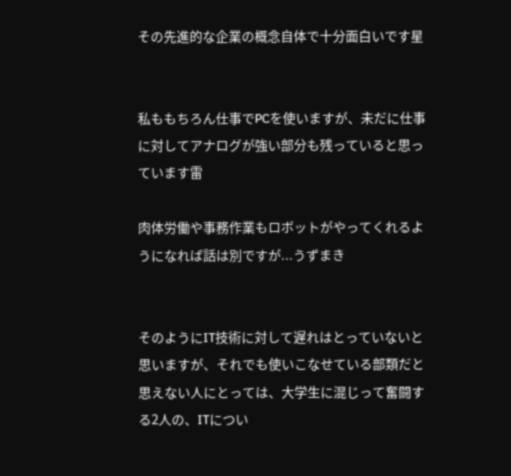その先進的な企業の概念自体で十分面白いです星


私ももちろん仕事でPCを使いますが、未だに仕事に対してアナログが強い部分も残っていると思っています雷

肉体労働や事務作業もロボットがやってくれるようになれば話は別ですが...うずまき


そのようにIT技術に対して遅れはとっていないと思いますが、それでも使いこなせている部類だと思えない人にとっては、大学生に混じって奮闘する2人の、ITについ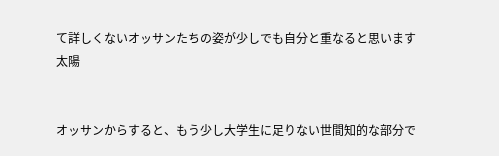て詳しくないオッサンたちの姿が少しでも自分と重なると思います太陽


オッサンからすると、もう少し大学生に足りない世間知的な部分で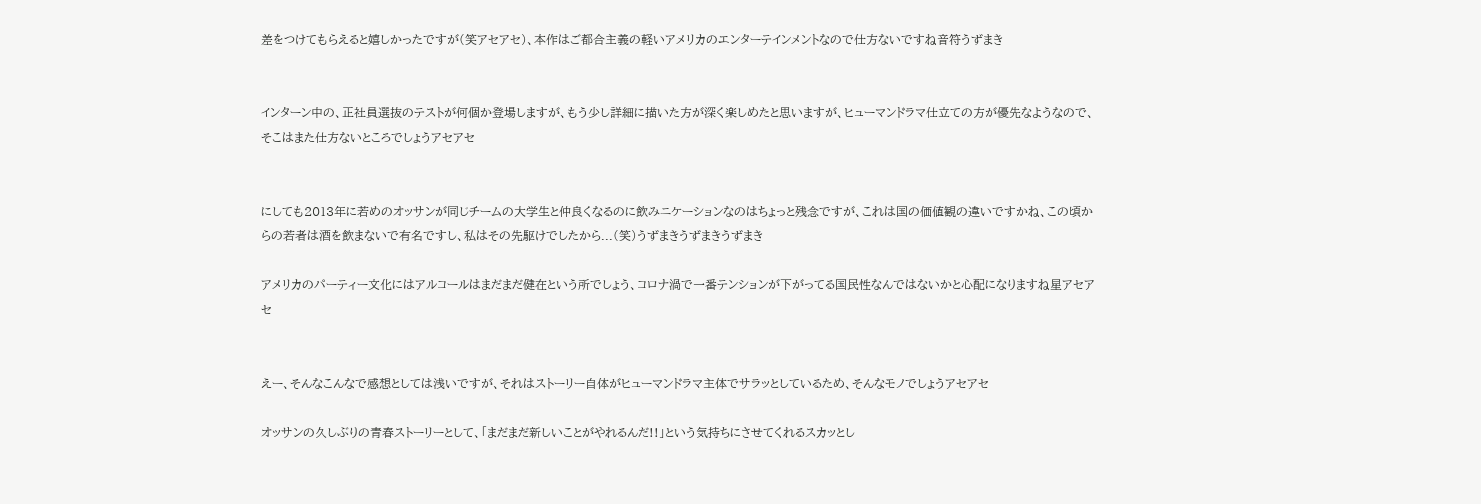差をつけてもらえると嬉しかったですが(笑アセアセ)、本作はご都合主義の軽いアメリカのエンターテインメントなので仕方ないですね音符うずまき


インターン中の、正社員選抜のテストが何個か登場しますが、もう少し詳細に描いた方が深く楽しめたと思いますが、ヒューマンドラマ仕立ての方が優先なようなので、そこはまた仕方ないところでしょうアセアセ


にしても2013年に若めのオッサンが同じチームの大学生と仲良くなるのに飲みニケーションなのはちょっと残念ですが、これは国の価値観の違いですかね、この頃からの若者は酒を飲まないで有名ですし、私はその先駆けでしたから...(笑)うずまきうずまきうずまき

アメリカのパーティー文化にはアルコールはまだまだ健在という所でしょう、コロナ渦で一番テンションが下がってる国民性なんではないかと心配になりますね星アセアセ


えー、そんなこんなで感想としては浅いですが、それはストーリー自体がヒューマンドラマ主体でサラッとしているため、そんなモノでしょうアセアセ

オッサンの久しぶりの青春ストーリーとして、「まだまだ新しいことがやれるんだ!!」という気持ちにさせてくれるスカッとし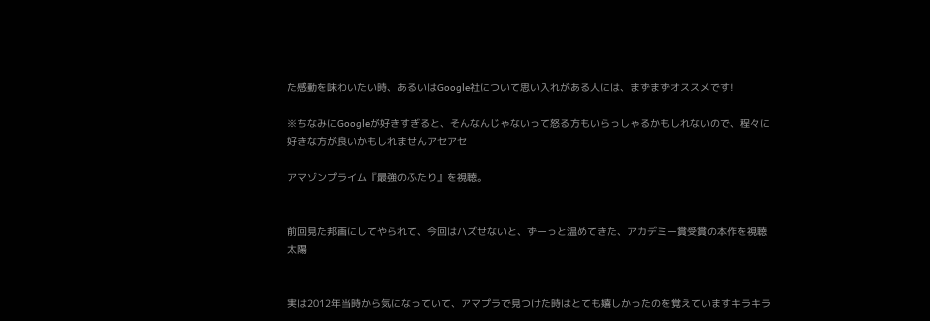た感動を味わいたい時、あるいはGoogle社について思い入れがある人には、まずまずオススメです!

※ちなみにGoogleが好きすぎると、そんなんじゃないって怒る方もいらっしゃるかもしれないので、程々に好きな方が良いかもしれませんアセアセ

アマゾンプライム『最強のふたり』を視聴。


前回見た邦画にしてやられて、今回はハズせないと、ずーっと温めてきた、アカデミー賞受賞の本作を視聴太陽


実は2012年当時から気になっていて、アマプラで見つけた時はとても嬉しかったのを覚えていますキラキラ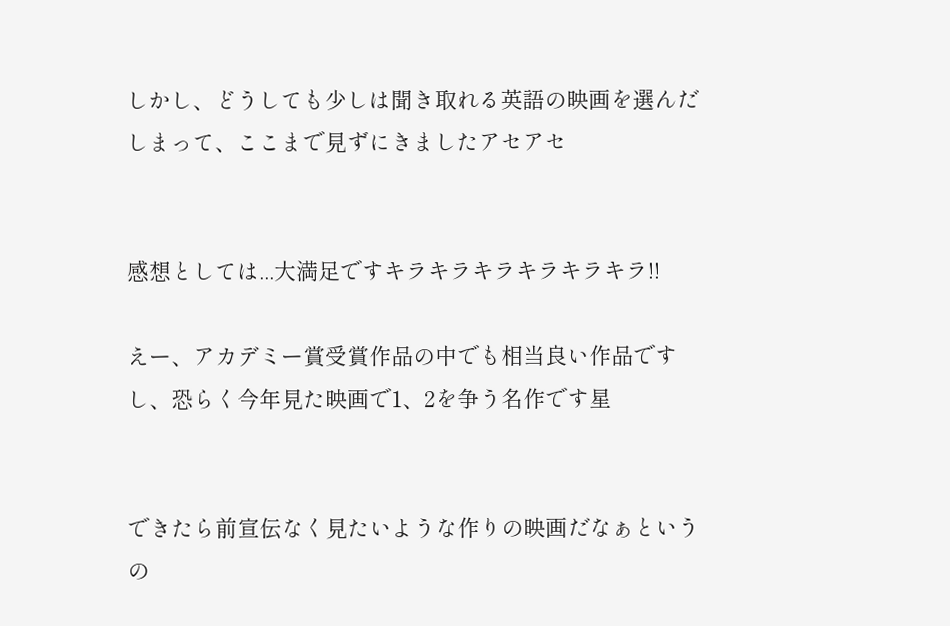しかし、どうしても少しは聞き取れる英語の映画を選んだしまって、ここまで見ずにきましたアセアセ


感想としては...大満足ですキラキラキラキラキラキラ!!

えー、アカデミー賞受賞作品の中でも相当良い作品ですし、恐らく今年見た映画で1、2を争う名作です星


できたら前宣伝なく見たいような作りの映画だなぁというの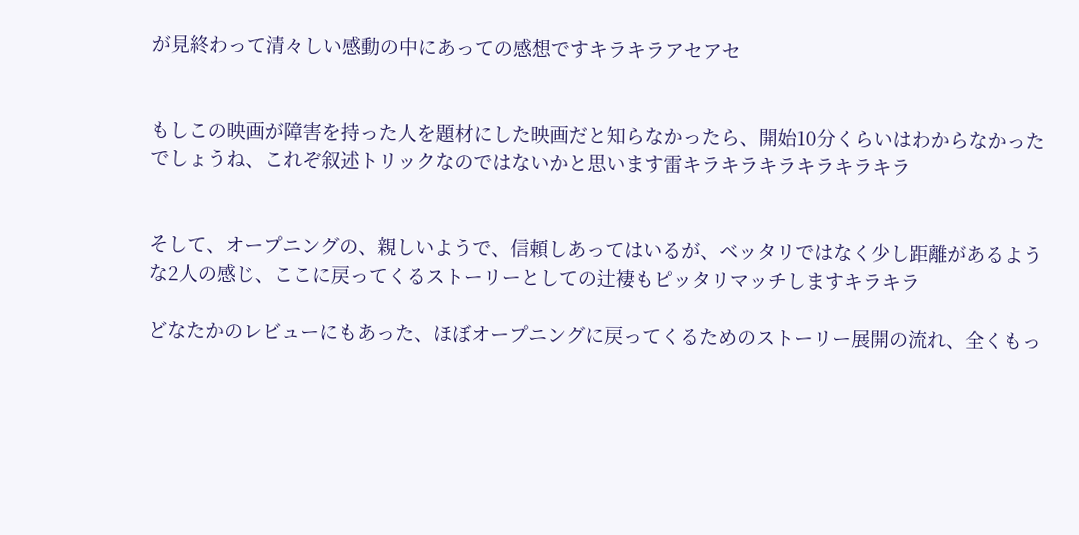が見終わって清々しい感動の中にあっての感想ですキラキラアセアセ


もしこの映画が障害を持った人を題材にした映画だと知らなかったら、開始10分くらいはわからなかったでしょうね、これぞ叙述トリックなのではないかと思います雷キラキラキラキラキラキラ


そして、オープニングの、親しいようで、信頼しあってはいるが、ベッタリではなく少し距離があるような2人の感じ、ここに戻ってくるストーリーとしての辻褄もピッタリマッチしますキラキラ

どなたかのレビューにもあった、ほぼオープニングに戻ってくるためのストーリー展開の流れ、全くもっ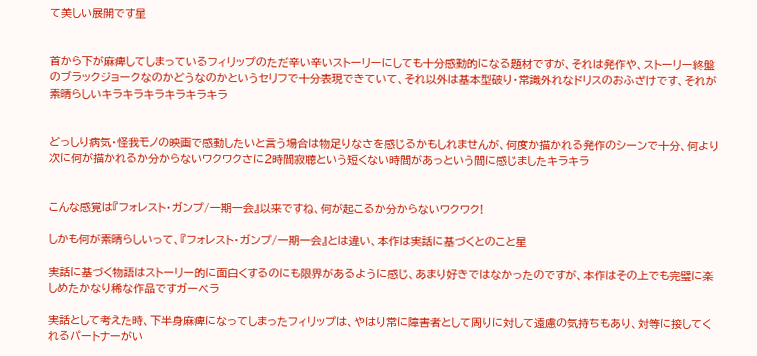て美しい展開です星


首から下が麻痺してしまっているフィリップのただ辛い辛いストーリーにしても十分感動的になる題材ですが、それは発作や、ストーリー終盤のブラックジョークなのかどうなのかというセリフで十分表現できていて、それ以外は基本型破り・常識外れなドリスのおふざけです、それが素晴らしいキラキラキラキラキラキラ


どっしり病気・怪我モノの映画で感動したいと言う場合は物足りなさを感じるかもしれませんが、何度か描かれる発作のシーンで十分、何より次に何が描かれるか分からないワクワクさに2時間寂聴という短くない時間があっという間に感じましたキラキラ


こんな感覚は『フォレスト・ガンプ/一期一会』以来ですね、何が起こるか分からないワクワク!

しかも何が素晴らしいって、『フォレスト・ガンプ/一期一会』とは違い、本作は実話に基づくとのこと星

実話に基づく物語はストーリー的に面白くするのにも限界があるように感じ、あまり好きではなかったのですが、本作はその上でも完璧に楽しめたかなり稀な作品ですガーベラ

実話として考えた時、下半身麻痺になってしまったフィリップは、やはり常に障害者として周りに対して遠慮の気持ちもあり、対等に接してくれるパートナーがい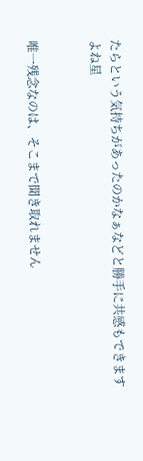たらという気持ちがあったのかなぁなどと勝手に共感もできますよね星


唯一残念なのは、そこまで聞き取れません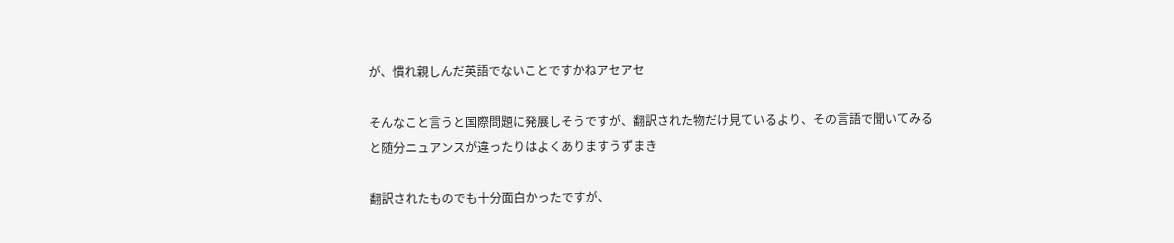が、慣れ親しんだ英語でないことですかねアセアセ

そんなこと言うと国際問題に発展しそうですが、翻訳された物だけ見ているより、その言語で聞いてみると随分ニュアンスが違ったりはよくありますうずまき

翻訳されたものでも十分面白かったですが、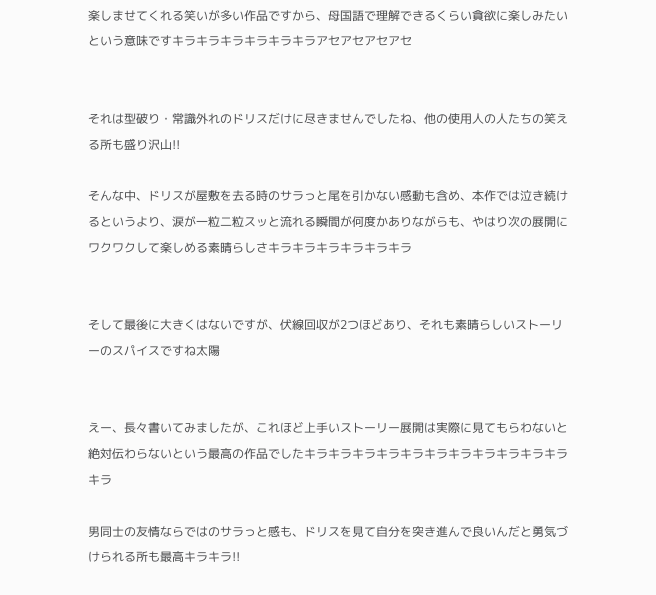楽しませてくれる笑いが多い作品ですから、母国語で理解できるくらい貪欲に楽しみたいという意味ですキラキラキラキラキラキラアセアセアセアセ


それは型破り・常識外れのドリスだけに尽きませんでしたね、他の使用人の人たちの笑える所も盛り沢山!!

そんな中、ドリスが屋敷を去る時のサラっと尾を引かない感動も含め、本作では泣き続けるというより、涙が一粒二粒スッと流れる瞬間が何度かありながらも、やはり次の展開にワクワクして楽しめる素晴らしさキラキラキラキラキラキラ


そして最後に大きくはないですが、伏線回収が2つほどあり、それも素晴らしいストーリーのスパイスですね太陽


えー、長々書いてみましたが、これほど上手いストーリー展開は実際に見てもらわないと絶対伝わらないという最高の作品でしたキラキラキラキラキラキラキラキラキラキラキラキラ

男同士の友情ならではのサラっと感も、ドリスを見て自分を突き進んで良いんだと勇気づけられる所も最高キラキラ!!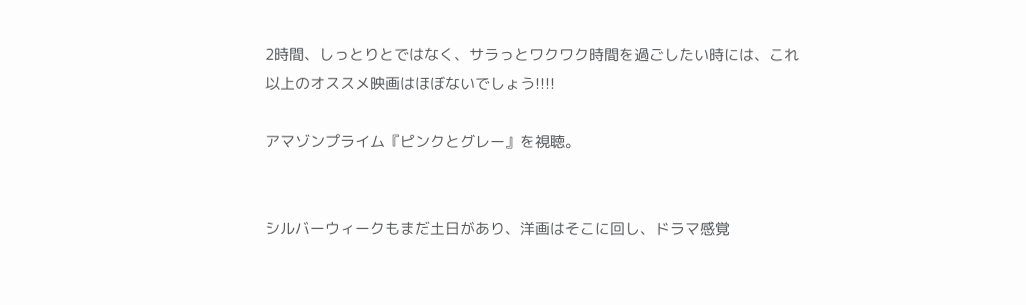2時間、しっとりとではなく、サラっとワクワク時間を過ごしたい時には、これ以上のオススメ映画はほぼないでしょう!!!!

アマゾンプライム『ピンクとグレー』を視聴。


シルバーウィークもまだ土日があり、洋画はそこに回し、ドラマ感覚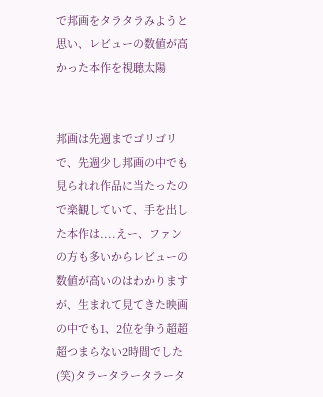で邦画をタラタラみようと思い、レビューの数値が高かった本作を視聴太陽


邦画は先週までゴリゴリで、先週少し邦画の中でも見られれ作品に当たったので楽観していて、手を出した本作は....えー、ファンの方も多いからレビューの数値が高いのはわかりますが、生まれて見てきた映画の中でも1、2位を争う超超超つまらない2時間でした(笑)タラータラータラータ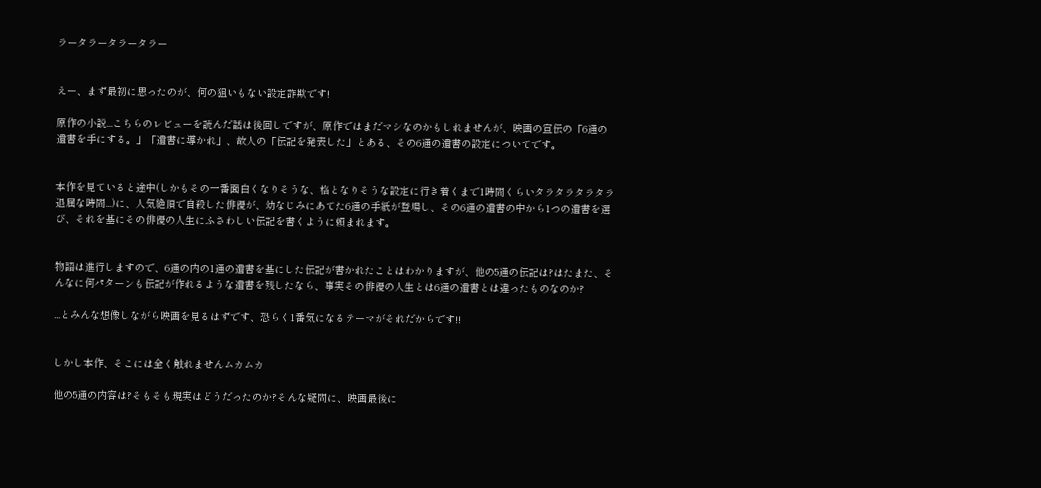ラータラータラータラー


えー、まず最初に思ったのが、何の狙いもない設定詐欺です!

原作の小説...こちらのレビューを読んだ話は後回しですが、原作ではまだマシなのかもしれませんが、映画の宣伝の「6通の遺書を手にする。」「遺書に導かれ」、故人の「伝記を発表した」とある、その6通の遺書の設定についてです。


本作を見ていると途中(しかもその一番面白くなりそうな、格となりそうな設定に行き着くまで1時間くらいタラタラタラタラ退屈な時間...)に、人気絶頂で自殺した俳優が、幼なじみにあてた6通の手紙が登場し、その6通の遺書の中から1つの遺書を選び、それを基にその俳優の人生にふさわしい伝記を書くように頼まれます。


物語は進行しますので、6通の内の1通の遺書を基にした伝記が書かれたことはわかりますが、他の5通の伝記は?はたまた、そんなに何パターンも伝記が作れるような遺書を残したなら、事実その俳優の人生とは6通の遺書とは違ったものなのか?

...とみんな想像しながら映画を見るはずです、恐らく1番気になるテーマがそれだからです!!


しかし本作、そこには全く触れませんムカムカ

他の5通の内容は?そもそも現実はどうだったのか?そんな疑問に、映画最後に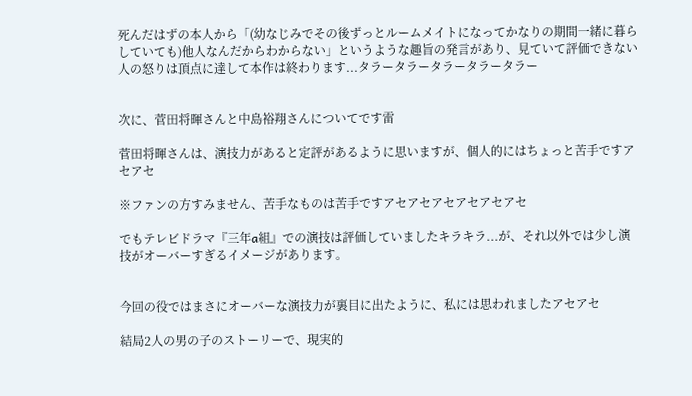死んだはずの本人から「(幼なじみでその後ずっとルームメイトになってかなりの期間一緒に暮らしていても)他人なんだからわからない」というような趣旨の発言があり、見ていて評価できない人の怒りは頂点に達して本作は終わります...タラータラータラータラータラー


次に、菅田将暉さんと中島裕翔さんについてです雷

菅田将暉さんは、演技力があると定評があるように思いますが、個人的にはちょっと苦手ですアセアセ

※ファンの方すみません、苦手なものは苦手ですアセアセアセアセアセアセ

でもテレビドラマ『三年a組』での演技は評価していましたキラキラ...が、それ以外では少し演技がオーバーすぎるイメージがあります。


今回の役ではまさにオーバーな演技力が裏目に出たように、私には思われましたアセアセ

結局2人の男の子のストーリーで、現実的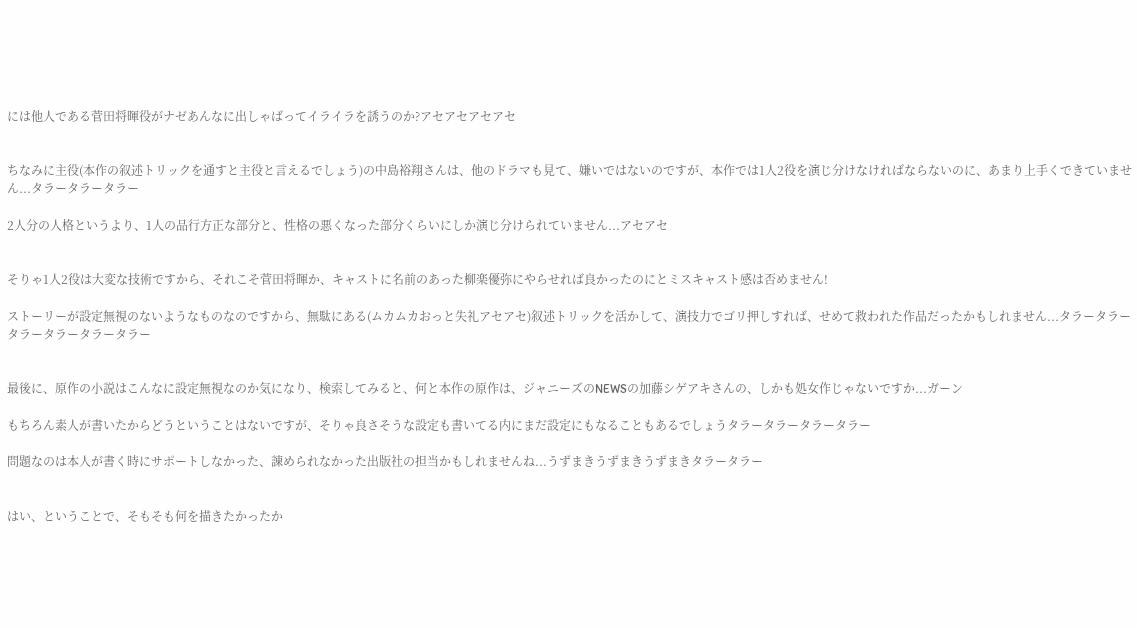には他人である菅田将暉役がナゼあんなに出しゃばってイライラを誘うのか?アセアセアセアセ


ちなみに主役(本作の叙述トリックを通すと主役と言えるでしょう)の中島裕翔さんは、他のドラマも見て、嫌いではないのですが、本作では1人2役を演じ分けなければならないのに、あまり上手くできていません...タラータラータラー

2人分の人格というより、1人の品行方正な部分と、性格の悪くなった部分くらいにしか演じ分けられていません...アセアセ


そりゃ1人2役は大変な技術ですから、それこそ菅田将暉か、キャストに名前のあった柳楽優弥にやらせれば良かったのにとミスキャスト感は否めません!

ストーリーが設定無視のないようなものなのですから、無駄にある(ムカムカおっと失礼アセアセ)叙述トリックを活かして、演技力でゴリ押しすれば、せめて救われた作品だったかもしれません...タラータラータラータラータラータラー


最後に、原作の小説はこんなに設定無視なのか気になり、検索してみると、何と本作の原作は、ジャニーズのNEWSの加藤シゲアキさんの、しかも処女作じゃないですか...ガーン

もちろん素人が書いたからどうということはないですが、そりゃ良さそうな設定も書いてる内にまだ設定にもなることもあるでしょうタラータラータラータラー

問題なのは本人が書く時にサポートしなかった、諌められなかった出版社の担当かもしれませんね...うずまきうずまきうずまきタラータラー


はい、ということで、そもそも何を描きたかったか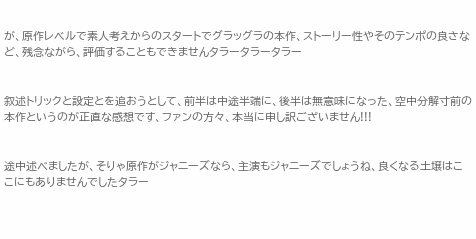が、原作レベルで素人考えからのスタートでグラッグラの本作、ストーリー性やそのテンポの良さなど、残念ながら、評価することもできませんタラータラータラー


叙述トリックと設定とを追おうとして、前半は中途半端に、後半は無意味になった、空中分解寸前の本作というのが正直な感想です、ファンの方々、本当に申し訳ございません!!!


途中述べましたが、そりゃ原作がジャニーズなら、主演もジャニーズでしょうね、良くなる土壌はここにもありませんでしたタラー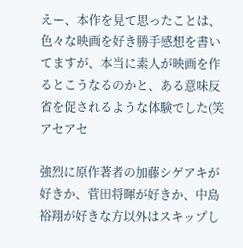えー、本作を見て思ったことは、色々な映画を好き勝手感想を書いてますが、本当に素人が映画を作るとこうなるのかと、ある意味反省を促されるような体験でした(笑アセアセ

強烈に原作著者の加藤シゲアキが好きか、菅田将暉が好きか、中島裕翔が好きな方以外はスキップし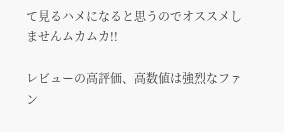て見るハメになると思うのでオススメしませんムカムカ!!

レビューの高評価、高数値は強烈なファン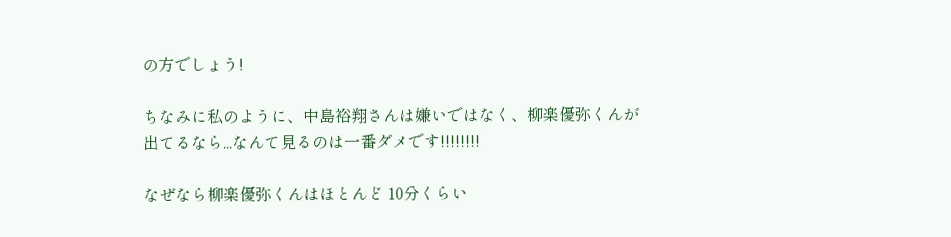の方でしょう!

ちなみに私のように、中島裕翔さんは嫌いではなく、柳楽優弥くんが出てるなら...なんて見るのは一番ダメです!!!!!!!!

なぜなら柳楽優弥くんはほとんど 10分くらい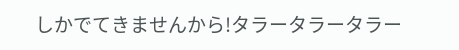しかでてきませんから!タラータラータラー